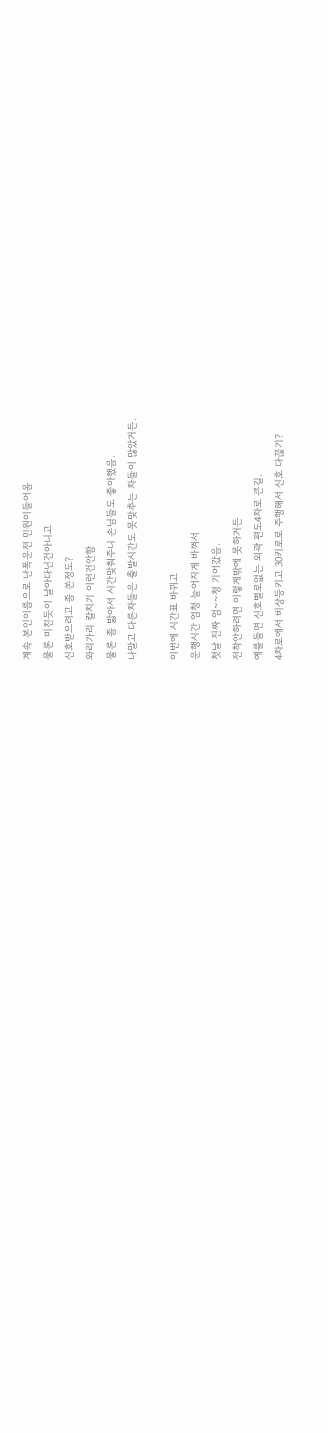계속 본인이름으로 난폭운전 민원이들어옴
물론 미친듯이 날아다닌건아니고
신호받으려고 좀 쏜정도?
와리가리 칼치기 이런건안함
물론 좀 밟아서 시간맞춰주니 손님들도 좋아했음.
나말고 다른차들은 출발시간도 못맞추는 차들이 많았거든.

이번에 시간표 바뀌고
운행시간 엄청 늘어지게 바껴서
첫날 진짜 엄~~청 기어갔음.
전착안하려면 이렇게밖에 못하거든
예를들면 신호별로없는 외곽 편도4차로 큰길.
4차로에서 비상등키고 30키로로 주행해서 신호 다끊기?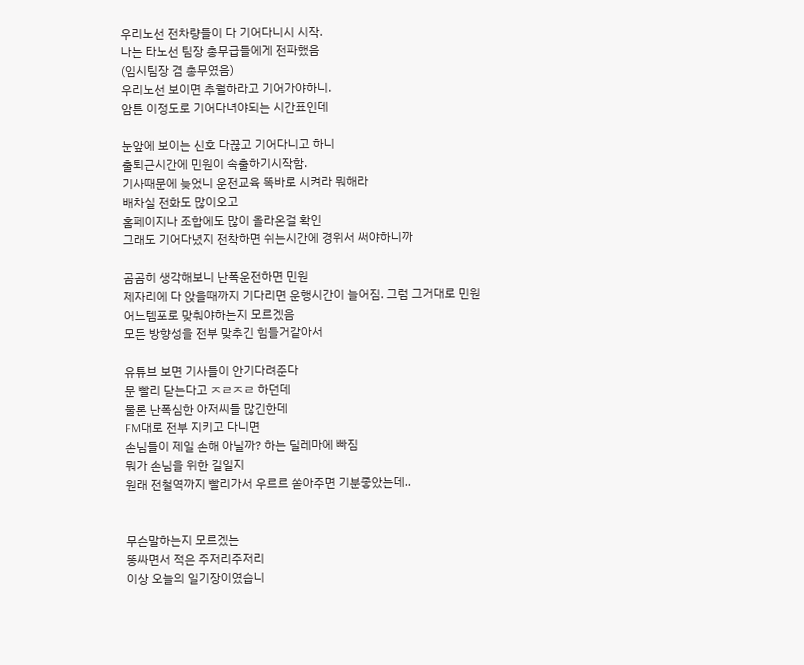우리노선 전차량들이 다 기어다니시 시작.
나는 타노선 팀장 총무급들에게 전파했음
(임시팀장 겸 총무였음)
우리노선 보이면 추월하라고 기어가야하니.
암튼 이정도로 기어다녀야되는 시간표인데

눈앞에 보이는 신호 다끊고 기어다니고 하니
출퇴근시간에 민원이 속출하기시작함.
기사때문에 늦었니 운전교육 똑바로 시켜라 뭐해라
배차실 전화도 많이오고
홈페이지나 조합에도 많이 올라온걸 확인
그래도 기어다녔지 전착하면 쉬는시간에 경위서 써야하니까

곰곰히 생각해보니 난폭운전하면 민원
제자리에 다 앉을때까지 기다리면 운행시간이 늘어짐. 그럼 그거대로 민원
어느템포로 맞춰야하는지 모르겠음
모든 방향성을 전부 맞추긴 힘들거같아서

유튜브 보면 기사들이 안기다려준다
문 빨리 닫는다고 ㅈㄹㅈㄹ 하던데
물론 난폭심한 아저씨들 많긴한데
FM대로 전부 지키고 다니면
손님들이 제일 손해 아닐까? 하는 딜레마에 빠짐
뭐가 손님을 위한 길일지
원래 전철역까지 빨리가서 우르르 쏟아주면 기분좋았는데..


무슨말하는지 모르겠는
똥싸면서 적은 주저리주저리
이상 오늘의 일기장이였습니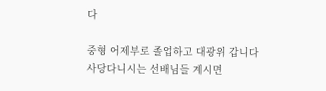다

중형 어제부로 졸업하고 대광위 갑니다
사당다니시는 선배님들 계시면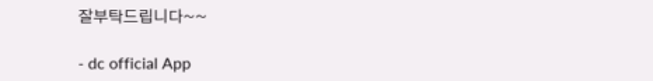잘부탁드립니다~~

- dc official App